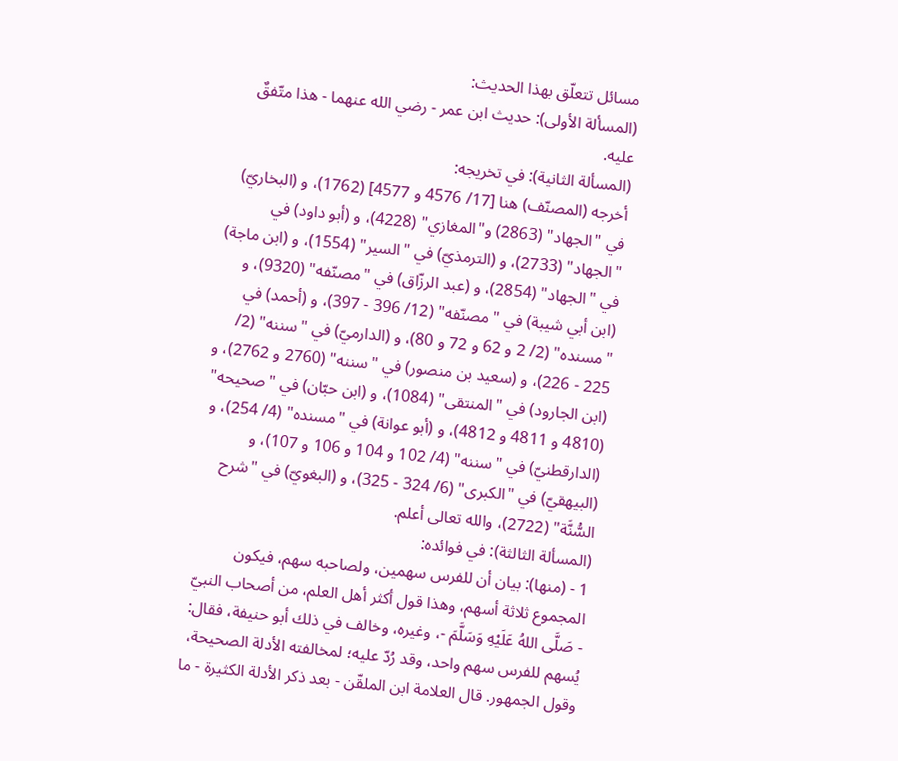مسائل تتعلّق بهذا الحديث:
(المسألة الأولى): حديث ابن عمر - رضي الله عنهما - هذا متّفقٌ عليه.
(المسألة الثانية): في تخريجه:
أخرجه (المصنّف) هنا [17/ 4576 و 4577] (1762)، و (البخاريّ) في "الجهاد" (2863) و"المغازي" (4228)، و (أبو داود) في "الجهاد" (2733)، و (الترمذيّ) في "السير" (1554)، و (ابن ماجة) في "الجهاد" (2854)، و (عبد الرزّاق) في "مصنّفه" (9320)، و (ابن أبي شيبة) في "مصنّفه" (12/ 396 - 397)، و (أحمد) في "مسنده" (2/ 2 و 62 و 72 و 80)، و (الدارميّ) في "سننه" (2/ 225 - 226)، و (سعيد بن منصور) في "سننه" (2760 و 2762)، و (ابن الجارود) في "المنتقى" (1084)، و (ابن حبّان) في "صحيحه" (4810 و 4811 و 4812)، و (أبو عوانة) في "مسنده" (4/ 254)، و (الدارقطنيّ) في "سننه" (4/ 102 و 104 و 106 و 107)، و (البيهقيّ) في "الكبرى" (6/ 324 - 325)، و (البغويّ) في "شرح السُّنَّة" (2722)، والله تعالى أعلم.
(المسألة الثالثة): في فوائده:
1 - (منها): بيان أن للفرس سهمين، ولصاحبه سهم، فيكون المجموع ثلاثة أسهم، وهذا قول أكثر أهل العلم، من أصحاب النبيّ - صَلَّى اللهُ عَلَيْهِ وَسَلَّمَ -، وغيره، وخالف في ذلك أبو حنيفة، فقال: يُسهم للفرس سهم واحد، وقد رُدّ عليه؛ لمخالفته الأدلة الصحيحة، وقول الجمهور. قال العلامة ابن الملقّن - بعد ذكر الأدلة الكثيرة - ما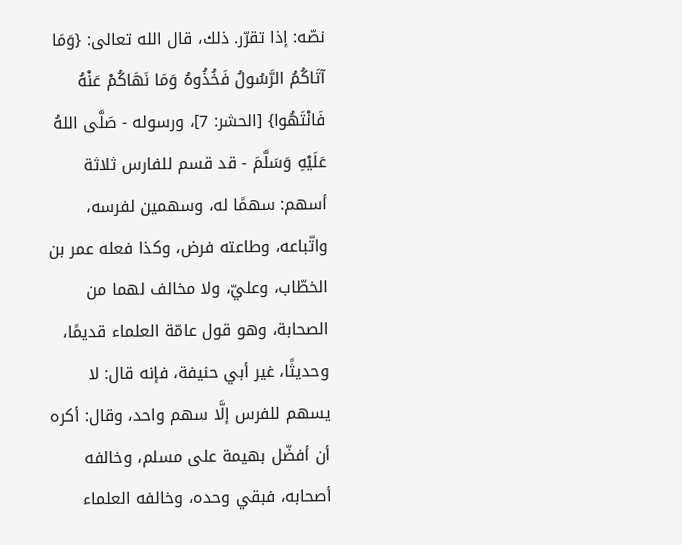نصّه: إذا تقرّر. ذلك، قال الله تعالى: {وَمَا آتَاكُمُ الرَّسُولُ فَخُذُوهُ وَمَا نَهَاكُمْ عَنْهُ فَانْتَهُوا} [الحشر: 7]، ورسوله - صَلَّى اللهُ عَلَيْهِ وَسَلَّمَ - قد قسم للفارس ثلاثة أسهم: سهمًا له، وسهمين لفرسه، واتّباعه، وطاعته فرض، وكذا فعله عمر بن الخطّاب، وعليّ، ولا مخالف لهما من الصحابة، وهو قول عامّة العلماء قديمًا، وحديثًا، غير أبي حنيفة، فإنه قال: لا يسهم للفرس إلَّا سهم واحد، وقال: أكره أن أفضّل بهيمة على مسلم، وخالفه أصحابه، فبقي وحده، وخالفه العلماء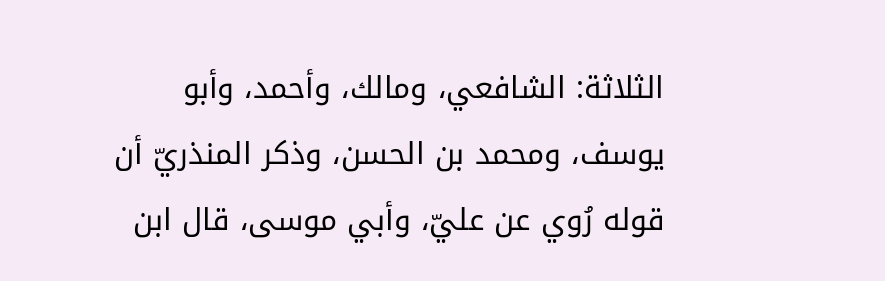الثلاثة: الشافعي، ومالك، وأحمد، وأبو يوسف، ومحمد بن الحسن، وذكر المنذريّ أن قوله رُوي عن عليّ، وأبي موسى، قال ابن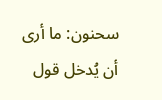سحنون: ما أرى أن يُدخل قول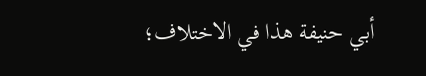أبي حنيفة هذا في الاختلاف؛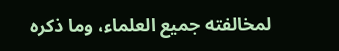لمخالفته جميع العلماء، وما ذكره